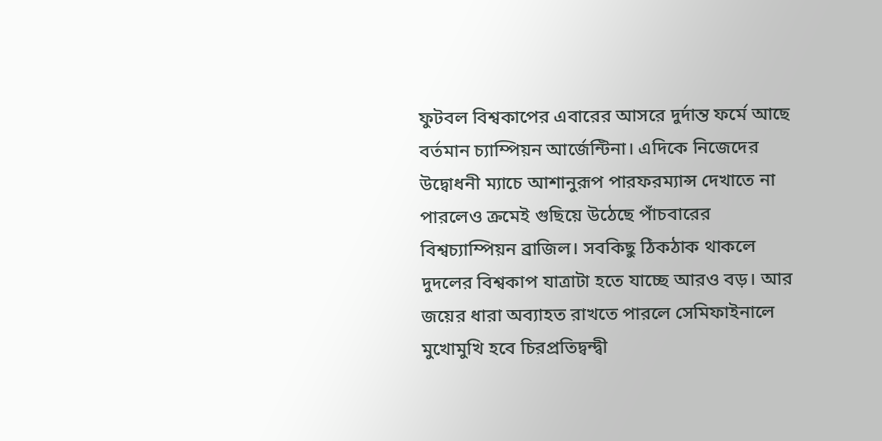ফুটবল বিশ্বকাপের এবারের আসরে দুর্দান্ত ফর্মে আছে বর্তমান চ্যাম্পিয়ন আর্জেন্টিনা। এদিকে নিজেদের উদ্বোধনী ম্যাচে আশানুরূপ পারফরম্যান্স দেখাতে না পারলেও ক্রমেই গুছিয়ে উঠেছে পাঁচবারের বিশ্বচ্যাম্পিয়ন ব্রাজিল। সবকিছু ঠিকঠাক থাকলে দুদলের বিশ্বকাপ যাত্রাটা হতে যাচ্ছে আরও বড়। আর জয়ের ধারা অব্যাহত রাখতে পারলে সেমিফাইনালে মুখোমুখি হবে চিরপ্রতিদ্বন্দ্বী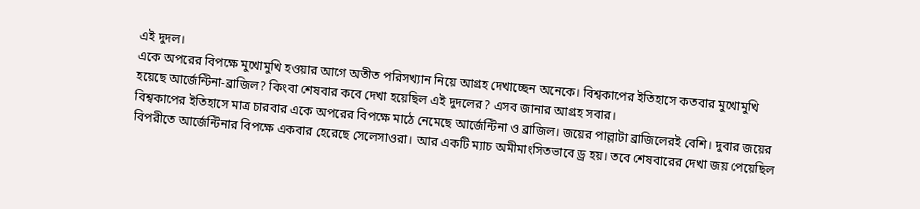এই দুদল।
একে অপরের বিপক্ষে মুখোমুখি হওয়ার আগে অতীত পরিসখ্যান নিয়ে আগ্রহ দেখাচ্ছেন অনেকে। বিশ্বকাপের ইতিহাসে কতবার মুখোমুখি হয়েছে আর্জেন্টিনা-ব্রাজিল? কিংবা শেষবার কবে দেখা হয়েছিল এই দুদলের? এসব জানার আগ্রহ সবার।
বিশ্বকাপের ইতিহাসে মাত্র চারবার একে অপরের বিপক্ষে মাঠে নেমেছে আর্জেন্টিনা ও ব্রাজিল। জয়ের পাল্লাটা ব্রাজিলেরই বেশি। দুবার জয়ের বিপরীতে আর্জেন্টিনার বিপক্ষে একবার হেরেছে সেলেসাওরা। আর একটি ম্যাচ অমীমাংসিতভাবে ড্র হয়। তবে শেষবারের দেখা জয় পেয়েছিল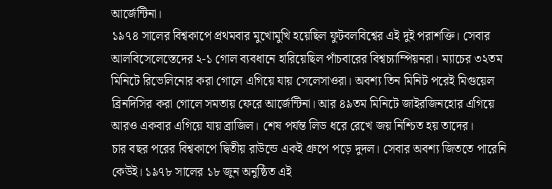আর্জেন্টিনা।
১৯৭৪ সালের বিশ্বকাপে প্রথমবার মুখোমুখি হয়েছিল ফুটবলবিশ্বের এই দুই পরাশক্তি। সেবার আলবিসেলেস্তেদের ২-১ গোল ব্যবধানে হারিয়েছিল পাঁচবারের বিশ্বচ্যাম্পিয়নরা। ম্যাচের ৩২তম মিনিটে রিভেলিনোর করা গোলে এগিয়ে যায় সেলেসাওরা। অবশ্য তিন মিনিট পরেই মিগুয়েল ব্রিনদিসির করা গোলে সমতায় ফেরে আর্জেন্টিনা। আর ৪৯তম মিনিটে জাইরজিনহোর এগিয়ে আরও একবার এগিয়ে যায় ব্রাজিল। শেষ পর্যন্ত লিড ধরে রেখে জয় নিশ্চিত হয় তাদের।
চার বছর পরের বিশ্বকাপে দ্বিতীয় রাউন্ডে একই গ্রুপে পড়ে দুদল। সেবার অবশ্য জিততে পারেনি কেউই। ১৯৭৮ সালের ১৮ জুন অনুষ্ঠিত এই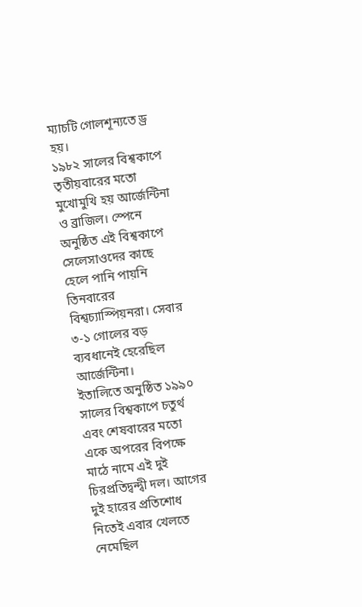ম্যাচটি গোলশূন্যতে ড্র হয়।
১৯৮২ সালের বিশ্বকাপে তৃতীয়বারের মতো মুখোমুখি হয় আর্জেন্টিনা ও ব্রাজিল। স্পেনে অনুষ্ঠিত এই বিশ্বকাপে সেলেসাওদের কাছে হেলে পানি পায়নি তিনবারের বিশ্বচ্যাস্পিয়নরা। সেবার ৩-১ গোলের বড় ব্যবধানেই হেরেছিল আর্জেন্টিনা।
ইতালিতে অনুষ্ঠিত ১৯৯০ সালের বিশ্বকাপে চতুর্থ এবং শেষবারের মতো একে অপরের বিপক্ষে মাঠে নামে এই দুই চিরপ্রতিদ্বন্দ্বী দল। আগের দুই হারের প্রতিশোধ নিতেই এবার খেলতে নেমেছিল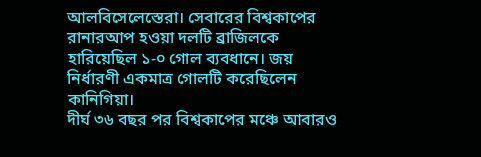আলবিসেলেস্তেরা। সেবারের বিশ্বকাপের রানারআপ হওয়া দলটি ব্রাজিলকে হারিয়েছিল ১-০ গোল ব্যবধানে। জয় নির্ধারণী একমাত্র গোলটি করেছিলেন কানিগিয়া।
দীর্ঘ ৩৬ বছর পর বিশ্বকাপের মঞ্চে আবারও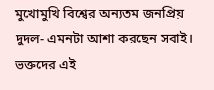মুখোমুখি বিশ্বের অন্যতম জনপ্রিয় দুদল- এমনটা আশা করছেন সবাই। ভক্তদের এই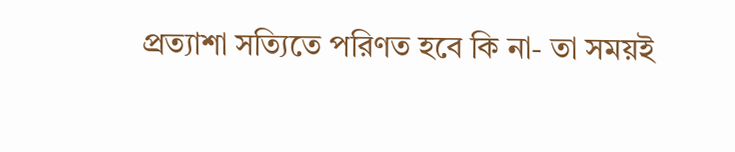প্রত্যাশা সত্যিতে পরিণত হবে কি না- তা সময়ই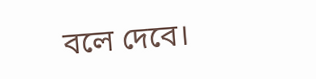বলে দেবে।